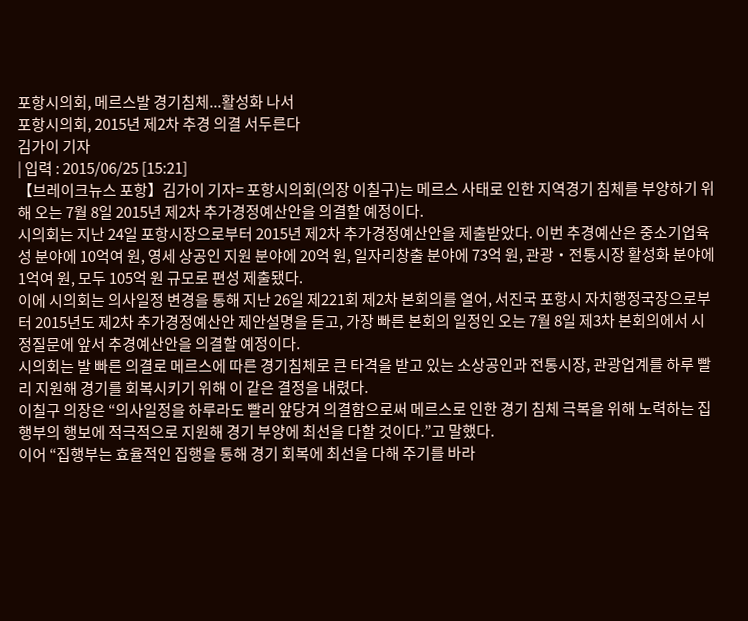포항시의회, 메르스발 경기침체...활성화 나서
포항시의회, 2015년 제2차 추경 의결 서두른다
김가이 기자
| 입력 : 2015/06/25 [15:21]
【브레이크뉴스 포항】김가이 기자= 포항시의회(의장 이칠구)는 메르스 사태로 인한 지역경기 침체를 부양하기 위해 오는 7월 8일 2015년 제2차 추가경정예산안을 의결할 예정이다.
시의회는 지난 24일 포항시장으로부터 2015년 제2차 추가경정예산안을 제출받았다. 이번 추경예산은 중소기업육성 분야에 10억여 원, 영세 상공인 지원 분야에 20억 원, 일자리창출 분야에 73억 원, 관광‧전통시장 활성화 분야에 1억여 원, 모두 105억 원 규모로 편성 제출됐다.
이에 시의회는 의사일정 변경을 통해 지난 26일 제221회 제2차 본회의를 열어, 서진국 포항시 자치행정국장으로부터 2015년도 제2차 추가경정예산안 제안설명을 듣고, 가장 빠른 본회의 일정인 오는 7월 8일 제3차 본회의에서 시정질문에 앞서 추경예산안을 의결할 예정이다.
시의회는 발 빠른 의결로 메르스에 따른 경기침체로 큰 타격을 받고 있는 소상공인과 전통시장, 관광업계를 하루 빨리 지원해 경기를 회복시키기 위해 이 같은 결정을 내렸다.
이칠구 의장은 “의사일정을 하루라도 빨리 앞당겨 의결함으로써 메르스로 인한 경기 침체 극복을 위해 노력하는 집행부의 행보에 적극적으로 지원해 경기 부양에 최선을 다할 것이다.”고 말했다.
이어 “집행부는 효율적인 집행을 통해 경기 회복에 최선을 다해 주기를 바라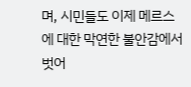며, 시민들도 이제 메르스에 대한 막연한 불안감에서 벗어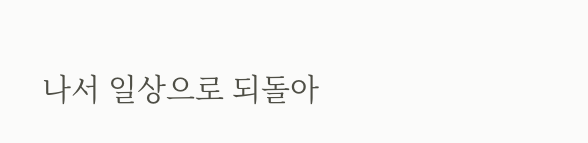나서 일상으로 되돌아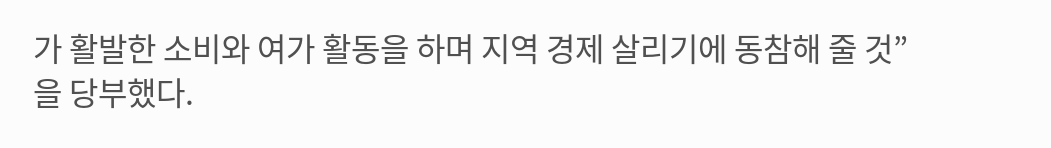가 활발한 소비와 여가 활동을 하며 지역 경제 살리기에 동참해 줄 것”을 당부했다.